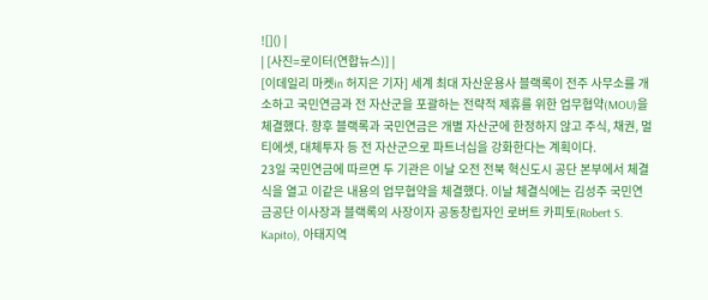![]() |
| [사진=로이터(연합뉴스)] |
[이데일리 마켓in 허지은 기자] 세계 최대 자산운용사 블랙록이 전주 사무소를 개소하고 국민연금과 전 자산군을 포괄하는 전략적 제휴를 위한 업무협약(MOU)을 체결했다. 향후 블랙록과 국민연금은 개별 자산군에 한정하지 않고 주식, 채권, 멀티에셋, 대체투자 등 전 자산군으로 파트너십을 강화한다는 계획이다.
23일 국민연금에 따르면 두 기관은 이날 오전 전북 혁신도시 공단 본부에서 체결식을 열고 이같은 내용의 업무협약을 체결했다. 이날 체결식에는 김성주 국민연금공단 이사장과 블랙록의 사장이자 공동창립자인 로버트 카피토(Robert S. Kapito), 아태지역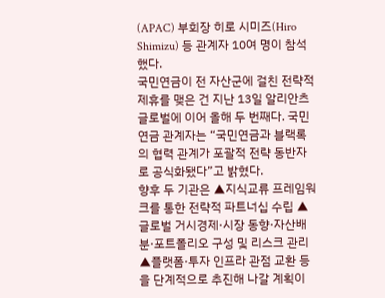(APAC) 부회장 히로 시미즈(Hiro Shimizu) 등 관계자 10여 명이 참석했다.
국민연금이 전 자산군에 걸친 전략적 제휴를 맺은 건 지난 13일 알리안츠 글로벌에 이어 올해 두 번째다. 국민연금 관계자는 “국민연금과 블랙록의 협력 관계가 포괄적 전략 동반자로 공식화됐다”고 밝혔다.
향후 두 기관은 ▲지식교류 프레임워크를 통한 전략적 파트너십 수립 ▲글로벌 거시경제·시장 동향·자산배분·포트폴리오 구성 및 리스크 관리 ▲플랫폼·투자 인프라 관점 교환 등을 단계적으로 추진해 나갈 계획이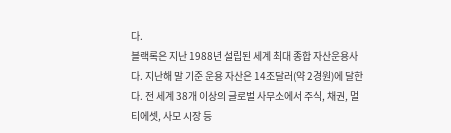다.
블랙록은 지난 1988년 설립된 세계 최대 종합 자산운용사다. 지난해 말 기준 운용 자산은 14조달러(약 2경원)에 달한다. 전 세계 38개 이상의 글로벌 사무소에서 주식, 채권, 멀티에셋, 사모 시장 등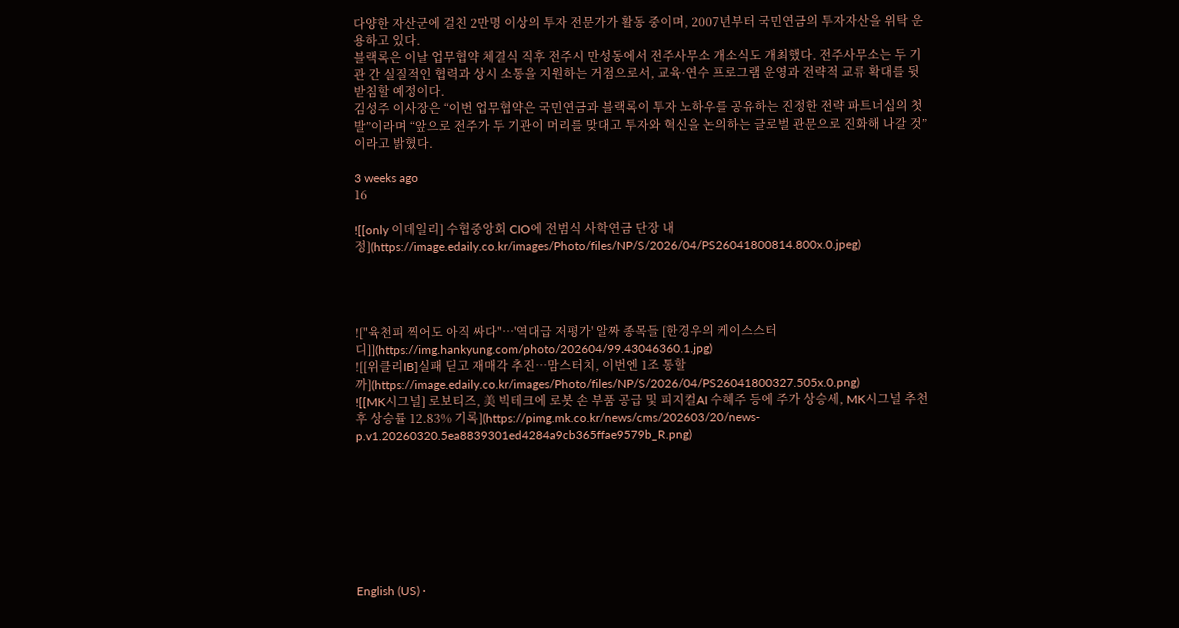다양한 자산군에 걸친 2만명 이상의 투자 전문가가 활동 중이며, 2007년부터 국민연금의 투자자산을 위탁 운용하고 있다.
블랙록은 이날 업무협약 체결식 직후 전주시 만성동에서 전주사무소 개소식도 개최했다. 전주사무소는 두 기관 간 실질적인 협력과 상시 소통을 지원하는 거점으로서, 교육·연수 프로그램 운영과 전략적 교류 확대를 뒷받침할 예정이다.
김성주 이사장은 “이번 업무협약은 국민연금과 블랙록이 투자 노하우를 공유하는 진정한 전략 파트너십의 첫 발”이라며 “앞으로 전주가 두 기관이 머리를 맞대고 투자와 혁신을 논의하는 글로벌 관문으로 진화해 나갈 것”이라고 밝혔다.

3 weeks ago
16

![[only 이데일리] 수협중앙회 CIO에 전범식 사학연금 단장 내정](https://image.edaily.co.kr/images/Photo/files/NP/S/2026/04/PS26041800814.800x.0.jpeg)




!["육천피 찍어도 아직 싸다"…'역대급 저평가' 알짜 종목들 [한경우의 케이스스터디]](https://img.hankyung.com/photo/202604/99.43046360.1.jpg)
![[위클리IB]실패 딛고 재매각 추진…맘스터치, 이번엔 1조 통할까](https://image.edaily.co.kr/images/Photo/files/NP/S/2026/04/PS26041800327.505x.0.png)
![[MK시그널] 로보티즈, 美 빅테크에 로봇 손 부품 공급 및 피지컬AI 수혜주 등에 주가 상승세, MK시그널 추천 후 상승률 12.83% 기록](https://pimg.mk.co.kr/news/cms/202603/20/news-p.v1.20260320.5ea8839301ed4284a9cb365ffae9579b_R.png)








English (US) ·